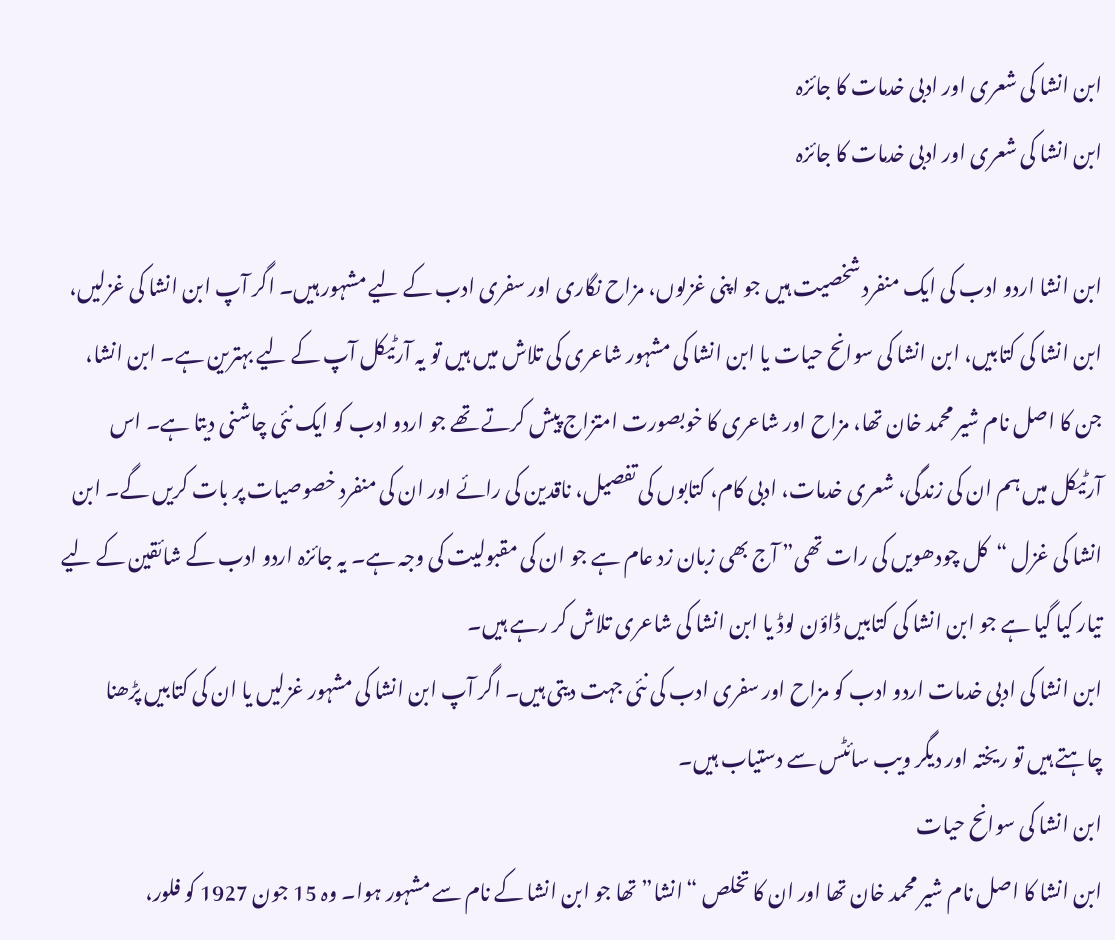ابن انشا کی شعری اور ادبی خدمات کا جائزہ
ابن انشا کی شعری اور ادبی خدمات کا جائزہ

ابن انشا اردو ادب کی ایک منفرد شخصیت ہیں جو اپنی غزلوں، مزاح نگاری اور سفری ادب کے لیے مشہور ہیں۔ اگر آپ ابن انشا کی غزلیں، ابن انشا کی کتابیں، ابن انشا کی سوانح حیات یا ابن انشا کی مشہور شاعری کی تلاش میں ہیں تو یہ آرٹیکل آپ کے لیے بہترین ہے۔ ابن انشا، جن کا اصل نام شیر محمد خان تھا، مزاح اور شاعری کا خوبصورت امتزاج پیش کرتے تھے جو اردو ادب کو ایک نئی چاشنی دیتا ہے۔ اس آرٹیکل میں ہم ان کی زندگی، شعری خدمات، ادبی کام، کتابوں کی تفصیل، ناقدین کی رائے اور ان کی منفرد خصوصیات پر بات کریں گے۔ ابن انشا کی غزل “کل چودھویں کی رات تھی” آج بھی زبان زد عام ہے جو ان کی مقبولیت کی وجہ ہے۔ یہ جائزہ اردو ادب کے شائقین کے لیے تیار کیا گیا ہے جو ابن انشا کی کتابیں ڈاؤن لوڈ یا ابن انشا کی شاعری تلاش کر رہے ہیں۔
ابن انشا کی ادبی خدمات اردو ادب کو مزاح اور سفری ادب کی نئی جہت دیتی ہیں۔ اگر آپ ابن انشا کی مشہور غزلیں یا ان کی کتابیں پڑھنا چاہتے ہیں تو ریختہ اور دیگر ویب سائٹس سے دستیاب ہیں۔
ابن انشا کی سوانح حیات
ابن انشا کا اصل نام شیر محمد خان تھا اور ان کا تخلص “انشا” تھا جو ابن انشا کے نام سے مشہور ہوا۔ وہ 15 جون 1927 کو فلور،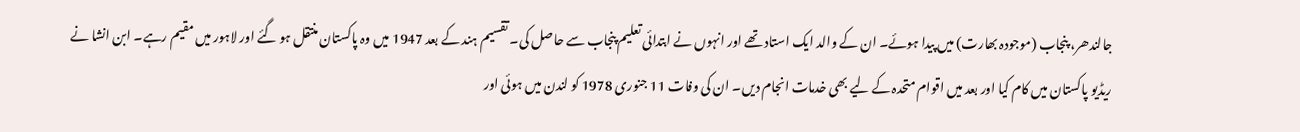جالندھر، پنجاب (موجودہ بھارت) میں پیدا ہوئے۔ ان کے والد ایک استاد تھے اور انہوں نے ابتدائی تعلیم پنجاب سے حاصل کی۔ تقسیم ہند کے بعد 1947 میں وہ پاکستان منتقل ہو گئے اور لاہور میں مقیم رہے۔ ابن انشا نے ریڈیو پاکستان میں کام کیا اور بعد میں اقوام متحدہ کے لیے بھی خدمات انجام دیں۔ ان کی وفات 11 جنوری 1978 کو لندن میں ہوئی اور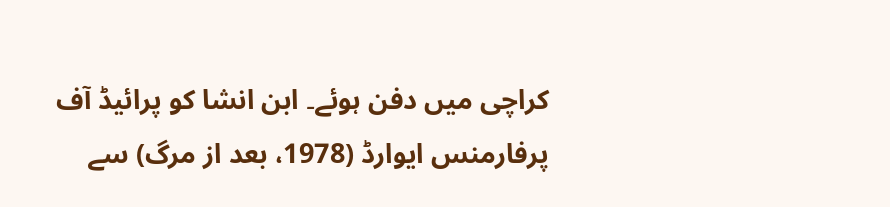کراچی میں دفن ہوئے۔ ابن انشا کو پرائیڈ آف پرفارمنس ایوارڈ (1978، بعد از مرگ) سے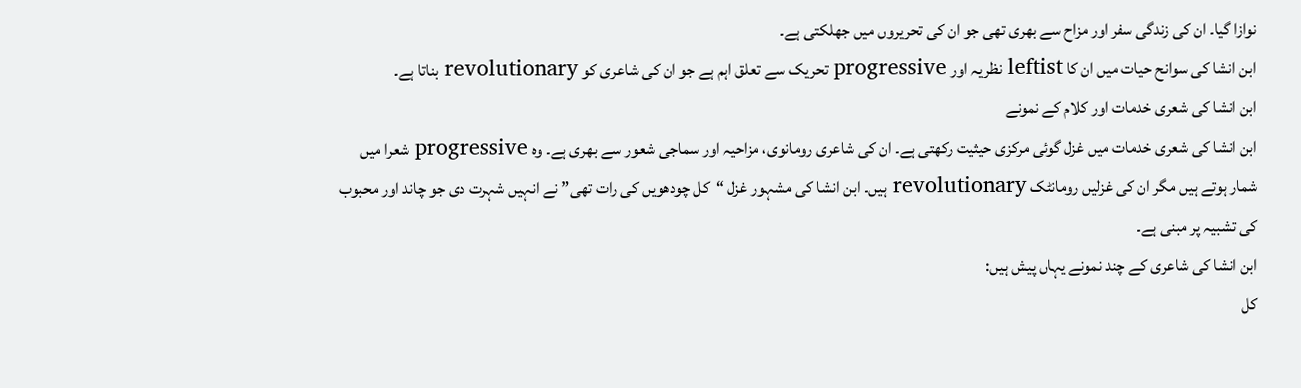نوازا گیا۔ ان کی زندگی سفر اور مزاح سے بھری تھی جو ان کی تحریروں میں جھلکتی ہے۔
ابن انشا کی سوانح حیات میں ان کا leftist نظریہ اور progressive تحریک سے تعلق اہم ہے جو ان کی شاعری کو revolutionary بناتا ہے۔
ابن انشا کی شعری خدمات اور کلام کے نمونے
ابن انشا کی شعری خدمات میں غزل گوئی مرکزی حیثیت رکھتی ہے۔ ان کی شاعری رومانوی، مزاحیہ اور سماجی شعور سے بھری ہے۔ وہ progressive شعرا میں شمار ہوتے ہیں مگر ان کی غزلیں رومانٹک revolutionary ہیں۔ ابن انشا کی مشہور غزل “کل چودھویں کی رات تھی” نے انہیں شہرت دی جو چاند اور محبوب کی تشبیہ پر مبنی ہے۔
ابن انشا کی شاعری کے چند نمونے یہاں پیش ہیں:
کل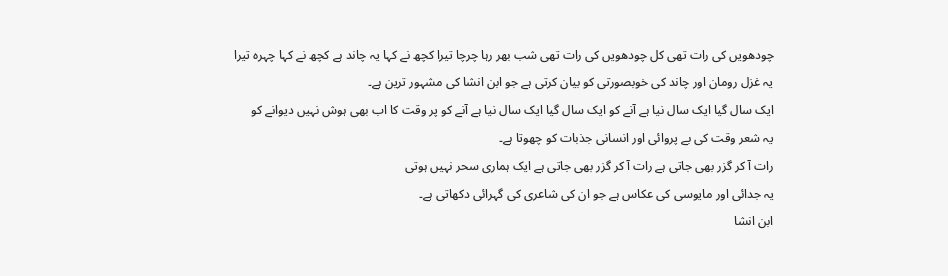چودھویں کی رات تھی کل چودھویں کی رات تھی شب بھر رہا چرچا تیرا کچھ نے کہا یہ چاند ہے کچھ نے کہا چہرہ تیرا
یہ غزل رومان اور چاند کی خوبصورتی کو بیان کرتی ہے جو ابن انشا کی مشہور ترین ہے۔
ایک سال گیا ایک سال نیا ہے آنے کو ایک سال گیا ایک سال نیا ہے آنے کو پر وقت کا اب بھی ہوش نہیں دیوانے کو
یہ شعر وقت کی بے پروائی اور انسانی جذبات کو چھوتا ہے۔
رات آ کر گزر بھی جاتی ہے رات آ کر گزر بھی جاتی ہے ایک ہماری سحر نہیں ہوتی
یہ جدائی اور مایوسی کی عکاس ہے جو ان کی شاعری کی گہرائی دکھاتی ہے۔
ابن انشا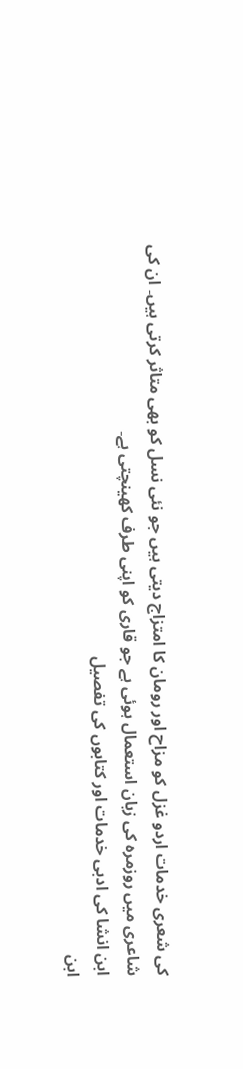کی شعری خدمات اردو غزل کو مزاح اور رومان کا امتزاج دیتی ہیں جو نئی نسل کو بھی متاثر کرتی ہیں۔ ان کی شاعری میں روزمرہ کی زبان استعمال ہوئی ہے جو قاری کو اپنی طرف کھینچتی ہے۔
ابن انشا کی ادبی خدمات اور کتابوں کی تفصیل
ابن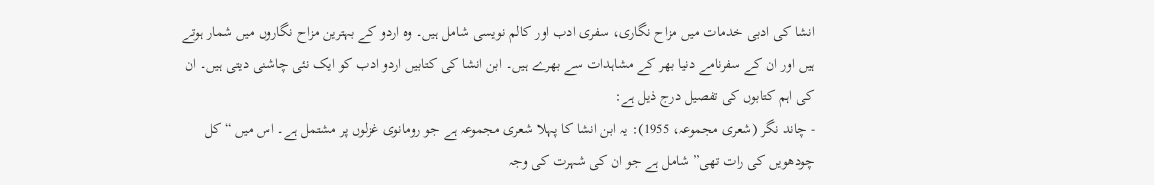انشا کی ادبی خدمات میں مزاح نگاری، سفری ادب اور کالم نویسی شامل ہیں۔ وہ اردو کے بہترین مزاح نگاروں میں شمار ہوتے ہیں اور ان کے سفرنامے دنیا بھر کے مشاہدات سے بھرے ہیں۔ ابن انشا کی کتابیں اردو ادب کو ایک نئی چاشنی دیتی ہیں۔ ان کی اہم کتابوں کی تفصیل درج ذیل ہے:
- چاند نگر (شعری مجموعہ، 1955): یہ ابن انشا کا پہلا شعری مجموعہ ہے جو رومانوی غزلوں پر مشتمل ہے۔ اس میں “کل چودھویں کی رات تھی” شامل ہے جو ان کی شہرت کی وجہ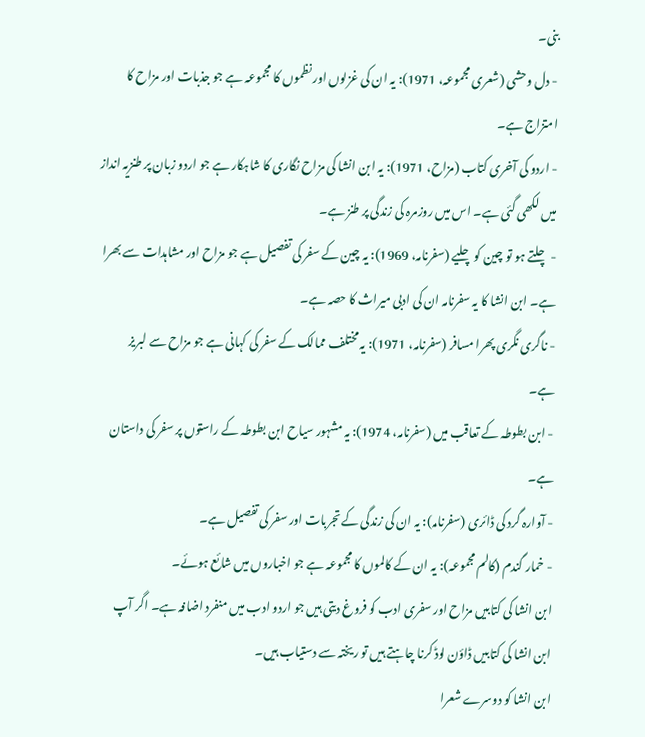بنی۔
- دل وحشی (شعری مجموعہ، 1971): یہ ان کی غزلوں اور نظموں کا مجموعہ ہے جو جذبات اور مزاح کا امتزاج ہے۔
- اردو کی آخری کتاب (مزاح، 1971): یہ ابن انشا کی مزاح نگاری کا شاہکار ہے جو اردو زبان پر طنزیہ انداز میں لکھی گئی ہے۔ اس میں روزمرہ کی زندگی پر طنز ہے۔
- چلتے ہو تو چین کو چلیے (سفرنامہ، 1969): یہ چین کے سفر کی تفصیل ہے جو مزاح اور مشاہدات سے بھرا ہے۔ ابن انشا کا یہ سفرنامہ ان کی ادبی میراث کا حصہ ہے۔
- ناگری نگری پھرا مسافر (سفرنامہ، 1971): یہ مختلف ممالک کے سفر کی کہانی ہے جو مزاح سے لبریز ہے۔
- ابن بطوطہ کے تعاقب میں (سفرنامہ، 1974): یہ مشہور سیاح ابن بطوطہ کے راستوں پر سفر کی داستان ہے۔
- آوارہ گرد کی ڈائری (سفرنامہ): یہ ان کی زندگی کے تجربات اور سفر کی تفصیل ہے۔
- خمار گندم (کالم مجموعہ): یہ ان کے کالموں کا مجموعہ ہے جو اخباروں میں شائع ہوئے۔
ابن انشا کی کتابیں مزاح اور سفری ادب کو فروغ دیتی ہیں جو اردو ادب میں منفرد اضافہ ہے۔ اگر آپ ابن انشا کی کتابیں ڈاؤن لوڈ کرنا چاہتے ہیں تو ریختہ سے دستیاب ہیں۔
ابن انشا کو دوسرے شعرا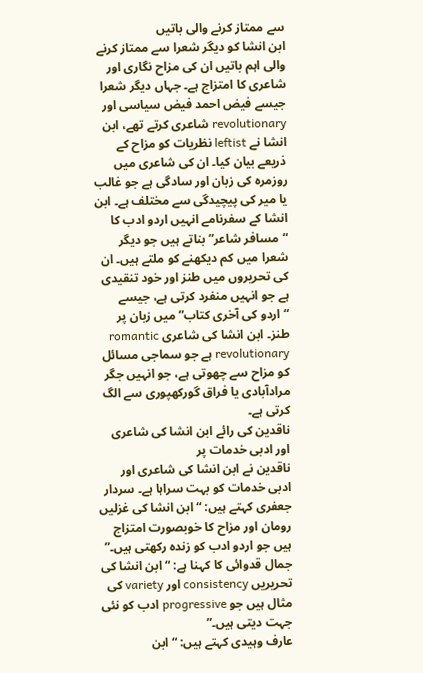سے ممتاز کرنے والی باتیں
ابن انشا کو دیگر شعرا سے ممتاز کرنے والی اہم باتیں ان کی مزاح نگاری اور شاعری کا امتزاج ہے۔ جہاں دیگر شعرا جیسے فیض احمد فیض سیاسی اور revolutionary شاعری کرتے تھے، ابن انشا نے leftist نظریات کو مزاح کے ذریعے بیان کیا۔ ان کی شاعری میں روزمرہ کی زبان اور سادگی ہے جو غالب یا میر کی پیچیدگی سے مختلف ہے۔ ابن انشا کے سفرنامے انہیں اردو ادب کا “مسافر شاعر” بناتے ہیں جو دیگر شعرا میں کم دیکھنے کو ملتے ہیں۔ ان کی تحریروں میں طنز اور خود تنقیدی ہے جو انہیں منفرد کرتی ہے، جیسے “اردو کی آخری کتاب” میں زبان پر طنز۔ ابن انشا کی شاعری romantic revolutionary ہے جو سماجی مسائل کو مزاح سے چھوتی ہے، جو انہیں جگر مرادآبادی یا فراق گورکھپوری سے الگ کرتی ہے۔
ناقدین کی رائے ابن انشا کی شاعری اور ادبی خدمات پر
ناقدین نے ابن انشا کی شاعری اور ادبی خدمات کو بہت سراہا ہے۔ سردار جعفری کہتے ہیں: “ابن انشا کی غزلیں رومان اور مزاح کا خوبصورت امتزاج ہیں جو اردو ادب کو زندہ رکھتی ہیں۔”
جمال قدوائی کا کہنا ہے: “ابن انشا کی تحریریں consistency اور variety کی مثال ہیں جو progressive ادب کو نئی جہت دیتی ہیں۔”
عارف وہیدی کہتے ہیں: “ابن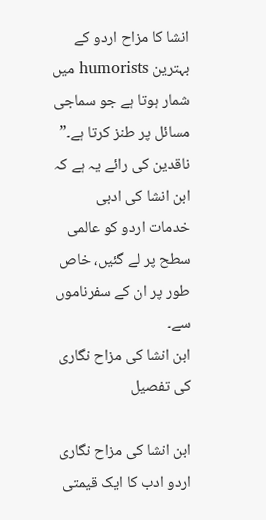انشا کا مزاح اردو کے بہترین humorists میں شمار ہوتا ہے جو سماجی مسائل پر طنز کرتا ہے۔”
ناقدین کی رائے یہ ہے کہ ابن انشا کی ادبی خدمات اردو کو عالمی سطح پر لے گئیں، خاص طور پر ان کے سفرناموں سے۔
ابن انشا کی مزاح نگاری کی تفصیل

ابن انشا کی مزاح نگاری اردو ادب کا ایک قیمتی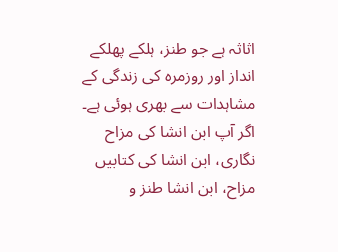اثاثہ ہے جو طنز، ہلکے پھلکے انداز اور روزمرہ کی زندگی کے مشاہدات سے بھری ہوئی ہے۔ اگر آپ ابن انشا کی مزاح نگاری، ابن انشا کی کتابیں مزاح، ابن انشا طنز و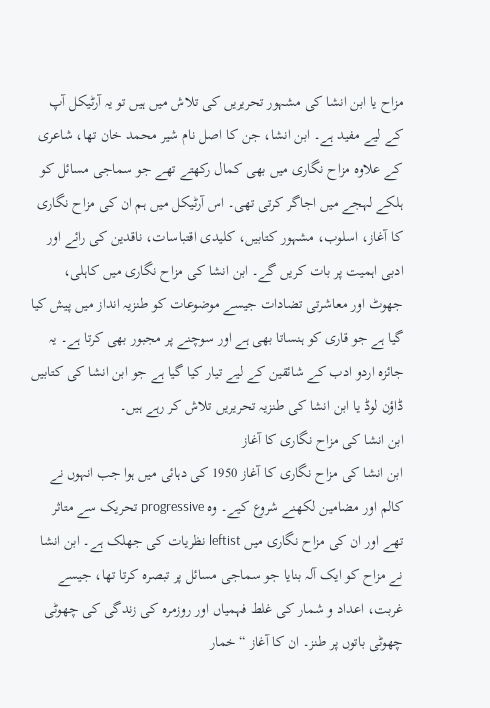مزاح یا ابن انشا کی مشہور تحریریں کی تلاش میں ہیں تو یہ آرٹیکل آپ کے لیے مفید ہے۔ ابن انشا، جن کا اصل نام شیر محمد خان تھا، شاعری کے علاوہ مزاح نگاری میں بھی کمال رکھتے تھے جو سماجی مسائل کو ہلکے لہجے میں اجاگر کرتی تھی۔ اس آرٹیکل میں ہم ان کی مزاح نگاری کا آغاز، اسلوب، مشہور کتابیں، کلیدی اقتباسات، ناقدین کی رائے اور ادبی اہمیت پر بات کریں گے۔ ابن انشا کی مزاح نگاری میں کاہلی، جھوٹ اور معاشرتی تضادات جیسے موضوعات کو طنزیہ انداز میں پیش کیا گیا ہے جو قاری کو ہنساتا بھی ہے اور سوچنے پر مجبور بھی کرتا ہے۔ یہ جائزہ اردو ادب کے شائقین کے لیے تیار کیا گیا ہے جو ابن انشا کی کتابیں ڈاؤن لوڈ یا ابن انشا کی طنزیہ تحریریں تلاش کر رہے ہیں۔
ابن انشا کی مزاح نگاری کا آغاز
ابن انشا کی مزاح نگاری کا آغاز 1950 کی دہائی میں ہوا جب انہوں نے کالم اور مضامین لکھنے شروع کیے۔ وہ progressive تحریک سے متاثر تھے اور ان کی مزاح نگاری میں leftist نظریات کی جھلک ہے۔ ابن انشا نے مزاح کو ایک آلہ بنایا جو سماجی مسائل پر تبصرہ کرتا تھا، جیسے غربت، اعداد و شمار کی غلط فہمیاں اور روزمرہ کی زندگی کی چھوٹی چھوٹی باتوں پر طنز۔ ان کا آغاز “خمار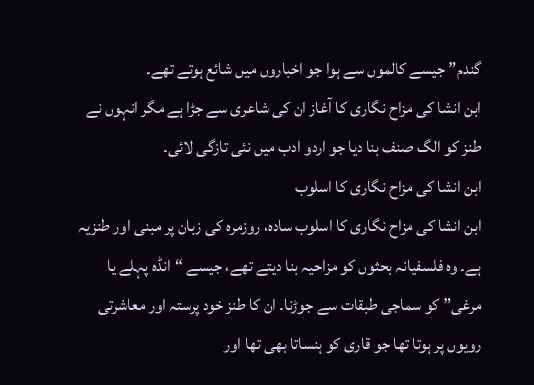گندم” جیسے کالموں سے ہوا جو اخباروں میں شائع ہوتے تھے۔
ابن انشا کی مزاح نگاری کا آغاز ان کی شاعری سے جڑا ہے مگر انہوں نے طنز کو الگ صنف بنا دیا جو اردو ادب میں نئی تازگی لائی۔
ابن انشا کی مزاح نگاری کا اسلوب
ابن انشا کی مزاح نگاری کا اسلوب سادہ، روزمرہ کی زبان پر مبنی اور طنزیہ ہے۔ وہ فلسفیانہ بحثوں کو مزاحیہ بنا دیتے تھے، جیسے “انڈہ پہلے یا مرغی” کو سماجی طبقات سے جوڑنا۔ ان کا طنز خود پرستہ اور معاشرتی رویوں پر ہوتا تھا جو قاری کو ہنساتا بھی تھا اور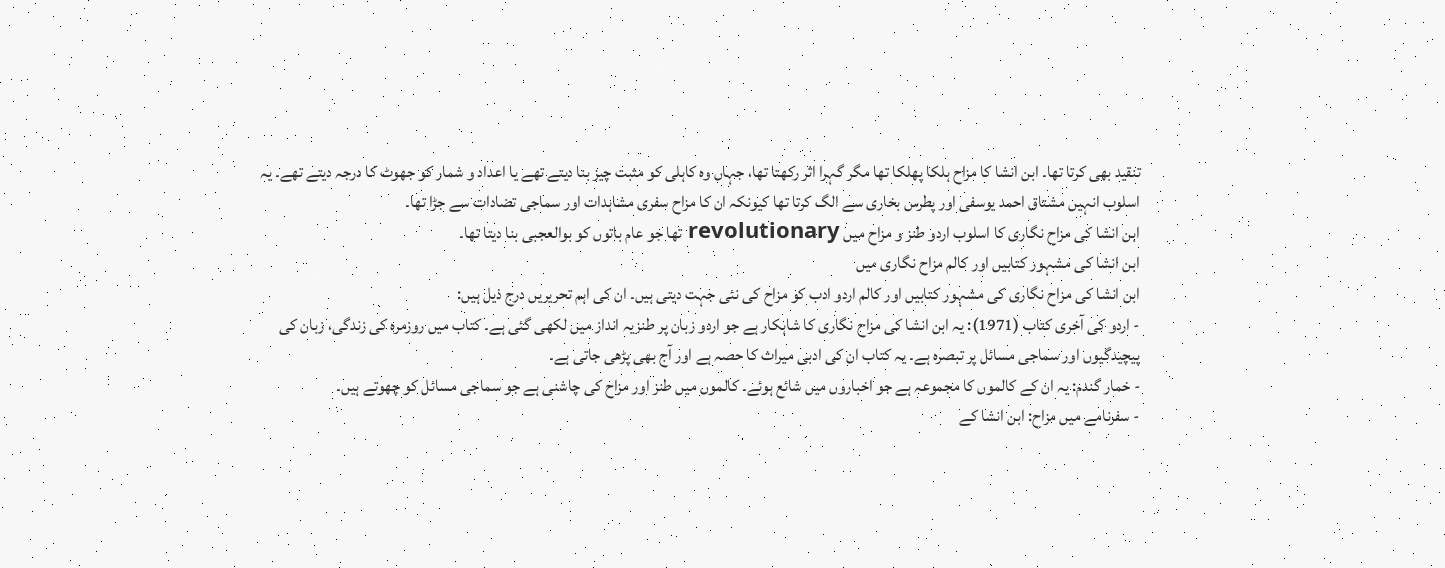تنقید بھی کرتا تھا۔ ابن انشا کا مزاح ہلکا پھلکا تھا مگر گہرا اثر رکھتا تھا، جہاں وہ کاہلی کو مثبت چیز بنا دیتے تھے یا اعداد و شمار کو جھوٹ کا درجہ دیتے تھے۔ یہ اسلوب انہیں مشتاق احمد یوسفی اور پطرس بخاری سے الگ کرتا تھا کیونکہ ان کا مزاح سفری مشاہدات اور سماجی تضادات سے جڑا تھا۔
ابن انشا کی مزاح نگاری کا اسلوب اردو طنز و مزاح میں revolutionary تھا جو عام باتوں کو بوالعجبی بنا دیتا تھا۔
ابن انشا کی مشہور کتابیں اور کالم مزاح نگاری میں
ابن انشا کی مزاح نگاری کی مشہور کتابیں اور کالم اردو ادب کو مزاح کی نئی جہت دیتی ہیں۔ ان کی اہم تحریریں درج ذیل ہیں:
- اردو کی آخری کتاب (1971): یہ ابن انشا کی مزاح نگاری کا شاہکار ہے جو اردو زبان پر طنزیہ انداز میں لکھی گئی ہے۔ کتاب میں روزمرہ کی زندگی، زبان کی پیچیدگیوں اور سماجی مسائل پر تبصرہ ہے۔ یہ کتاب ان کی ادبی میراث کا حصہ ہے اور آج بھی پڑھی جاتی ہے۔
- خمار گندم: یہ ان کے کالموں کا مجموعہ ہے جو اخباروں میں شائع ہوئے۔ کالموں میں طنز اور مزاح کی چاشنی ہے جو سماجی مسائل کو چھوتے ہیں۔
- سفرنامے میں مزاح: ابن انشا کے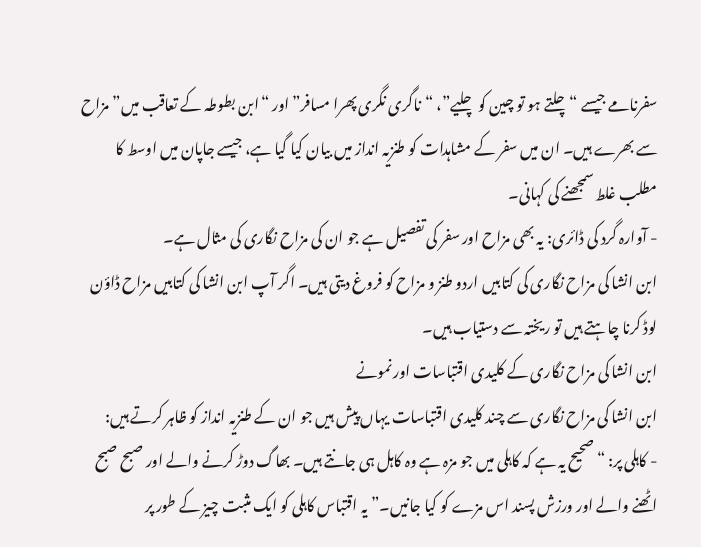سفرنامے جیسے “چلتے ہو تو چین کو چلیے”، “ناگری نگری پھرا مسافر” اور “ابن بطوطہ کے تعاقب میں” مزاح سے بھرے ہیں۔ ان میں سفر کے مشاہدات کو طنزیہ انداز میں بیان کیا گیا ہے، جیسے جاپان میں اوسط کا مطلب غلط سمجھنے کی کہانی۔
- آوارہ گرد کی ڈائری: یہ بھی مزاح اور سفر کی تفصیل ہے جو ان کی مزاح نگاری کی مثال ہے۔
ابن انشا کی مزاح نگاری کی کتابیں اردو طنز و مزاح کو فروغ دیتی ہیں۔ اگر آپ ابن انشا کی کتابیں مزاح ڈاؤن لوڈ کرنا چاہتے ہیں تو ریختہ سے دستیاب ہیں۔
ابن انشا کی مزاح نگاری کے کلیدی اقتباسات اور نمونے
ابن انشا کی مزاح نگاری سے چند کلیدی اقتباسات یہاں پیش ہیں جو ان کے طنزیہ انداز کو ظاہر کرتے ہیں:
- کاہلی پر: “صحیح یہ ہے کہ کاہلی میں جو مزہ ہے وہ کاہل ہی جانتے ہیں۔ بھاگ دوڑ کرنے والے اور صبح صبح اٹھنے والے اور ورزش پسند اس مزے کو کیا جانیں۔” یہ اقتباس کاہلی کو ایک مثبت چیز کے طور پر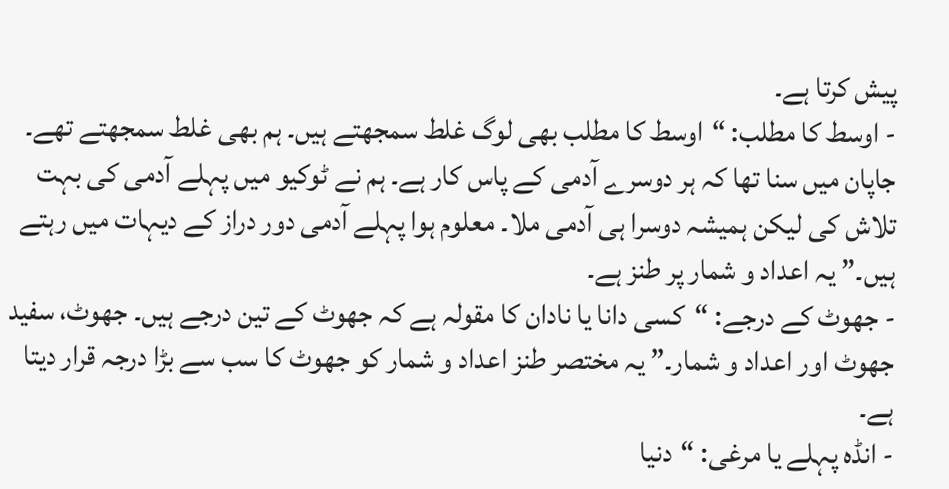پیش کرتا ہے۔
- اوسط کا مطلب: “اوسط کا مطلب بھی لوگ غلط سمجھتے ہیں۔ ہم بھی غلط سمجھتے تھے۔ جاپان میں سنا تھا کہ ہر دوسرے آدمی کے پاس کار ہے۔ ہم نے ٹوکیو میں پہلے آدمی کی بہت تلاش کی لیکن ہمیشہ دوسرا ہی آدمی ملا۔ معلوم ہوا پہلے آدمی دور دراز کے دیہات میں رہتے ہیں۔” یہ اعداد و شمار پر طنز ہے۔
- جھوٹ کے درجے: “کسی دانا یا نادان کا مقولہ ہے کہ جھوٹ کے تین درجے ہیں۔ جھوٹ، سفید جھوٹ اور اعداد و شمار۔” یہ مختصر طنز اعداد و شمار کو جھوٹ کا سب سے بڑا درجہ قرار دیتا ہے۔
- انڈہ پہلے یا مرغی: “دنیا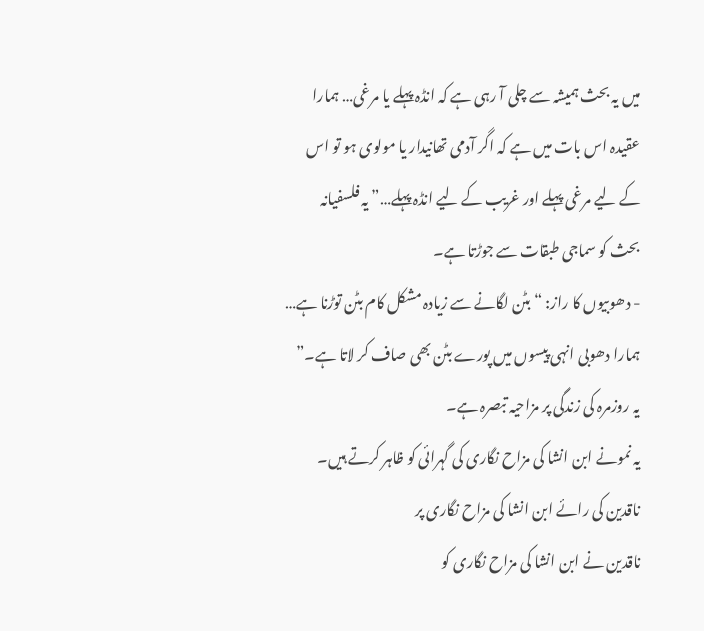میں یہ بحث ہمیشہ سے چلی آ رہی ہے کہ انڈہ پہلے یا مرغی… ہمارا عقیدہ اس بات میں ہے کہ اگر آدمی تھانیدار یا مولوی ہو تو اس کے لیے مرغی پہلے اور غریب کے لیے انڈہ پہلے…” یہ فلسفیانہ بحث کو سماجی طبقات سے جوڑتا ہے۔
- دھوبیوں کا راز: “بٹن لگانے سے زیادہ مشکل کام بٹن توڑنا ہے… ہمارا دھوبی انہی پیسوں میں پورے بٹن بھی صاف کر لاتا ہے۔” یہ روزمرہ کی زندگی پر مزاحیہ تبصرہ ہے۔
یہ نمونے ابن انشا کی مزاح نگاری کی گہرائی کو ظاہر کرتے ہیں۔
ناقدین کی رائے ابن انشا کی مزاح نگاری پر
ناقدین نے ابن انشا کی مزاح نگاری کو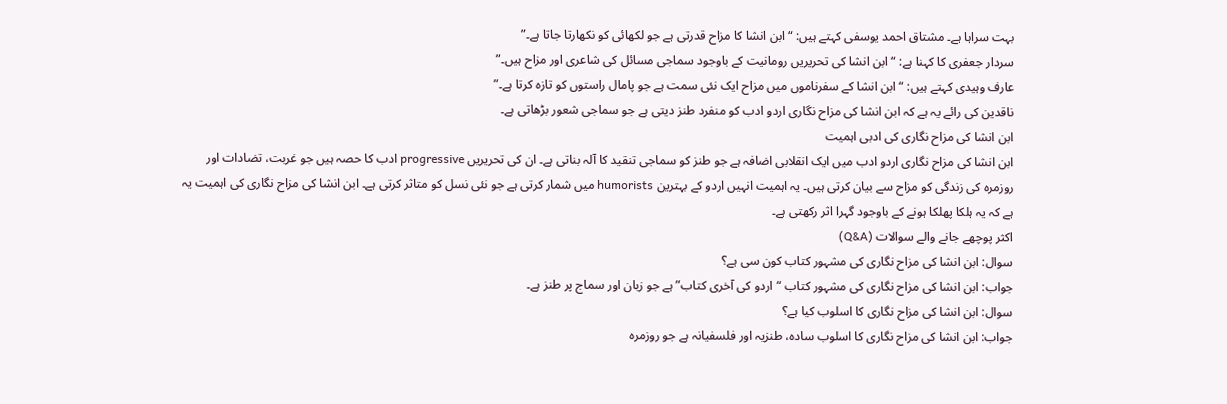بہت سراہا ہے۔ مشتاق احمد یوسفی کہتے ہیں: “ابن انشا کا مزاح قدرتی ہے جو لکھائی کو نکھارتا جاتا ہے۔”
سردار جعفری کا کہنا ہے: “ابن انشا کی تحریریں رومانیت کے باوجود سماجی مسائل کی شاعری اور مزاح ہیں۔”
عارف وہیدی کہتے ہیں: “ابن انشا کے سفرناموں میں مزاح ایک نئی سمت ہے جو پامال راستوں کو تازہ کرتا ہے۔”
ناقدین کی رائے یہ ہے کہ ابن انشا کی مزاح نگاری اردو ادب کو منفرد طنز دیتی ہے جو سماجی شعور بڑھاتی ہے۔
ابن انشا کی مزاح نگاری کی ادبی اہمیت
ابن انشا کی مزاح نگاری اردو ادب میں ایک انقلابی اضافہ ہے جو طنز کو سماجی تنقید کا آلہ بناتی ہے۔ ان کی تحریریں progressive ادب کا حصہ ہیں جو غربت، تضادات اور روزمرہ کی زندگی کو مزاح سے بیان کرتی ہیں۔ یہ اہمیت انہیں اردو کے بہترین humorists میں شمار کرتی ہے جو نئی نسل کو متاثر کرتی ہے۔ ابن انشا کی مزاح نگاری کی اہمیت یہ ہے کہ یہ ہلکا پھلکا ہونے کے باوجود گہرا اثر رکھتی ہے۔
اکثر پوچھے جانے والے سوالات (Q&A)
سوال: ابن انشا کی مزاح نگاری کی مشہور کتاب کون سی ہے؟
جواب: ابن انشا کی مزاح نگاری کی مشہور کتاب “اردو کی آخری کتاب” ہے جو زبان اور سماج پر طنز ہے۔
سوال: ابن انشا کی مزاح نگاری کا اسلوب کیا ہے؟
جواب: ابن انشا کی مزاح نگاری کا اسلوب سادہ، طنزیہ اور فلسفیانہ ہے جو روزمرہ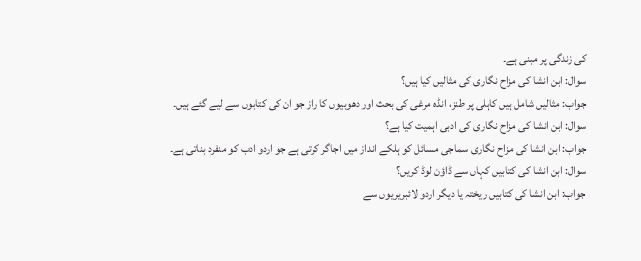کی زندگی پر مبنی ہے۔
سوال: ابن انشا کی مزاح نگاری کی مثالیں کیا ہیں؟
جواب: مثالیں شامل ہیں کاہلی پر طنز، انڈہ مرغی کی بحث اور دھوبیوں کا راز جو ان کی کتابوں سے لیے گئے ہیں۔
سوال: ابن انشا کی مزاح نگاری کی ادبی اہمیت کیا ہے؟
جواب: ابن انشا کی مزاح نگاری سماجی مسائل کو ہلکے انداز میں اجاگر کرتی ہے جو اردو ادب کو منفرد بناتی ہے۔
سوال: ابن انشا کی کتابیں کہاں سے ڈاؤن لوڈ کریں؟
جواب: ابن انشا کی کتابیں ریختہ یا دیگر اردو لائبریریوں سے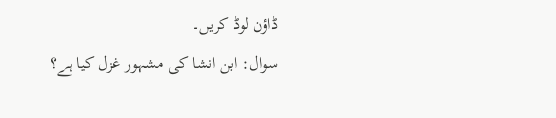ڈاؤن لوڈ کریں۔
سوال: ابن انشا کی مشہور غزل کیا ہے؟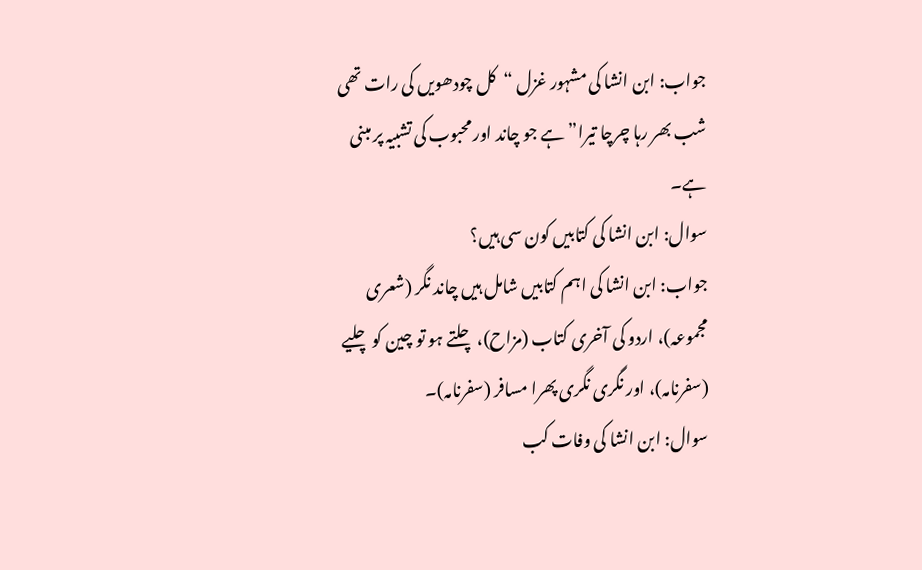جواب: ابن انشا کی مشہور غزل “کل چودھویں کی رات تھی شب بھر رہا چرچا تیرا” ہے جو چاند اور محبوب کی تشبیہ پر مبنی ہے۔
سوال: ابن انشا کی کتابیں کون سی ہیں؟
جواب: ابن انشا کی اہم کتابیں شامل ہیں چاند نگر (شعری مجموعہ)، اردو کی آخری کتاب (مزاح)، چلتے ہو تو چین کو چلیے (سفرنامہ)، اور نگری نگری پھرا مسافر (سفرنامہ)۔
سوال: ابن انشا کی وفات کب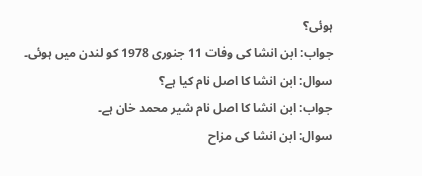ہوئی؟
جواب: ابن انشا کی وفات 11 جنوری 1978 کو لندن میں ہوئی۔
سوال: ابن انشا کا اصل نام کیا ہے؟
جواب: ابن انشا کا اصل نام شیر محمد خان ہے۔
سوال: ابن انشا کی مزاح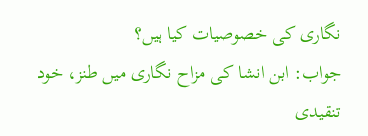نگاری کی خصوصیات کیا ہیں؟
جواب: ابن انشا کی مزاح نگاری میں طنز، خود تنقیدی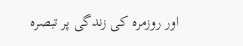اور روزمرہ کی زندگی پر تبصرہ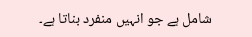شامل ہے جو انہیں منفرد بناتا ہے۔